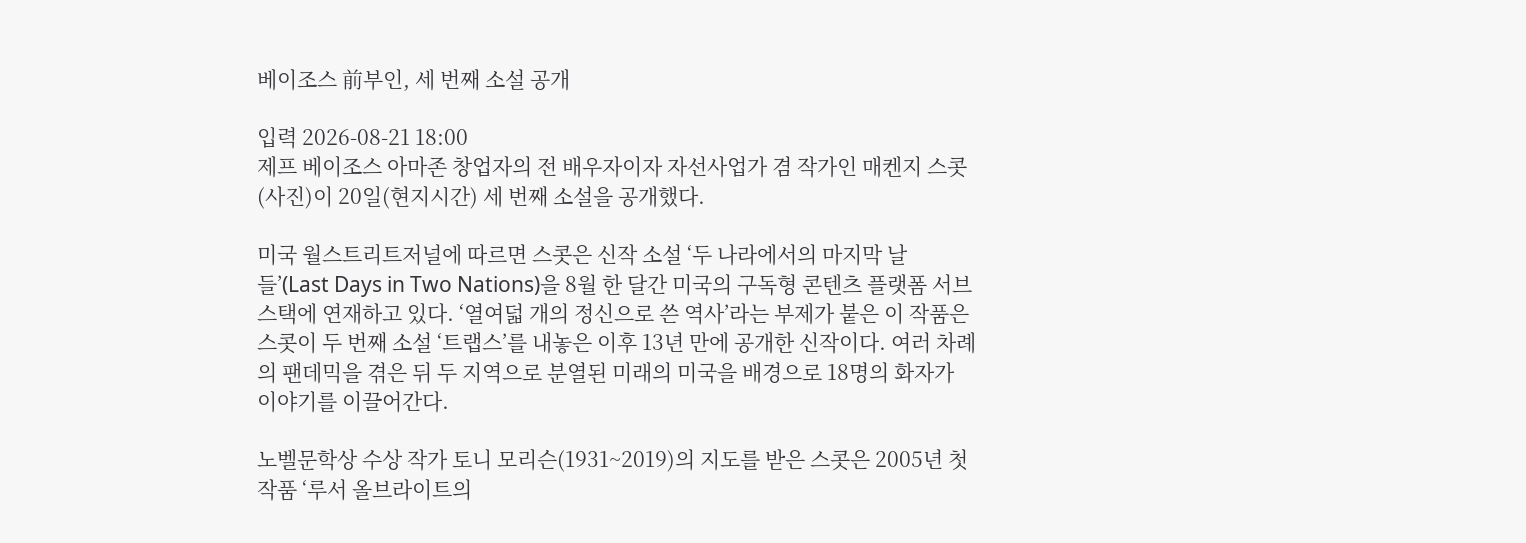베이조스 前부인, 세 번째 소설 공개

입력 2026-08-21 18:00
제프 베이조스 아마존 창업자의 전 배우자이자 자선사업가 겸 작가인 매켄지 스콧(사진)이 20일(현지시간) 세 번째 소설을 공개했다.

미국 월스트리트저널에 따르면 스콧은 신작 소설 ‘두 나라에서의 마지막 날들’(Last Days in Two Nations)을 8월 한 달간 미국의 구독형 콘텐츠 플랫폼 서브스택에 연재하고 있다. ‘열여덟 개의 정신으로 쓴 역사’라는 부제가 붙은 이 작품은 스콧이 두 번째 소설 ‘트랩스’를 내놓은 이후 13년 만에 공개한 신작이다. 여러 차례의 팬데믹을 겪은 뒤 두 지역으로 분열된 미래의 미국을 배경으로 18명의 화자가 이야기를 이끌어간다.

노벨문학상 수상 작가 토니 모리슨(1931~2019)의 지도를 받은 스콧은 2005년 첫 작품 ‘루서 올브라이트의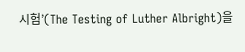시험’(The Testing of Luther Albright)을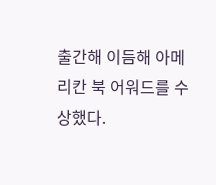출간해 이듬해 아메리칸 북 어워드를 수상했다.